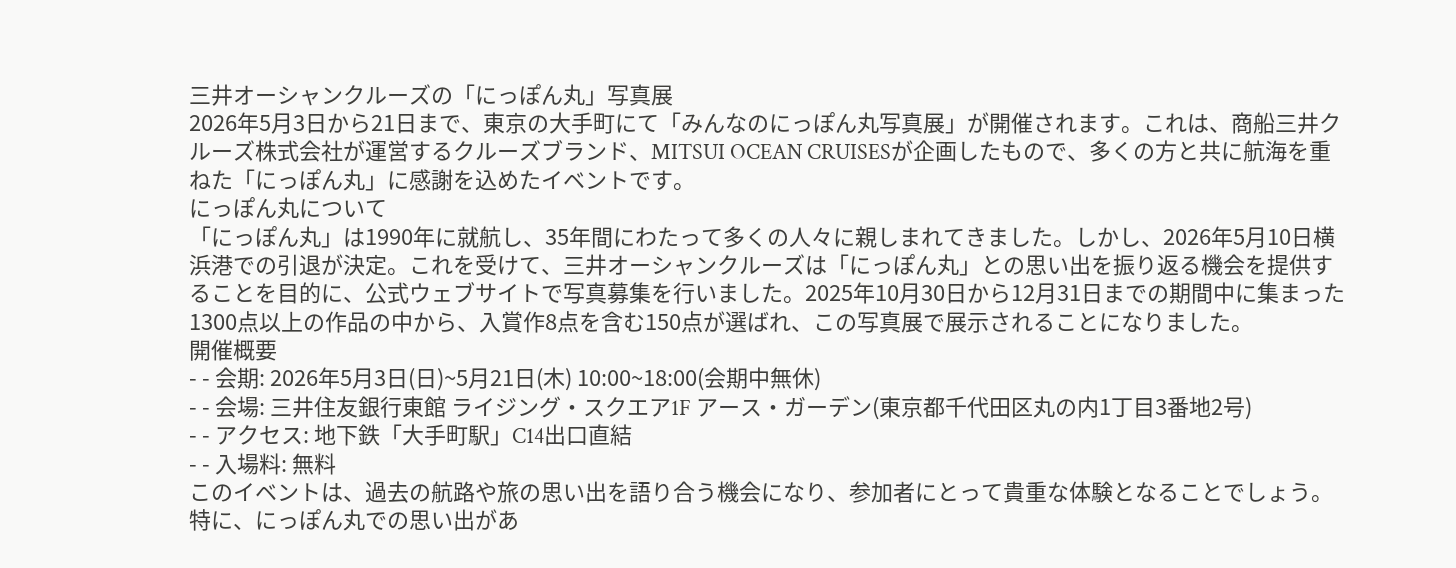三井オーシャンクルーズの「にっぽん丸」写真展
2026年5月3日から21日まで、東京の大手町にて「みんなのにっぽん丸写真展」が開催されます。これは、商船三井クルーズ株式会社が運営するクルーズブランド、MITSUI OCEAN CRUISESが企画したもので、多くの方と共に航海を重ねた「にっぽん丸」に感謝を込めたイベントです。
にっぽん丸について
「にっぽん丸」は1990年に就航し、35年間にわたって多くの人々に親しまれてきました。しかし、2026年5月10日横浜港での引退が決定。これを受けて、三井オーシャンクルーズは「にっぽん丸」との思い出を振り返る機会を提供することを目的に、公式ウェブサイトで写真募集を行いました。2025年10月30日から12月31日までの期間中に集まった1300点以上の作品の中から、入賞作8点を含む150点が選ばれ、この写真展で展示されることになりました。
開催概要
- - 会期: 2026年5月3日(日)~5月21日(木) 10:00~18:00(会期中無休)
- - 会場: 三井住友銀行東館 ライジング・スクエア1F アース・ガーデン(東京都千代田区丸の内1丁目3番地2号)
- - アクセス: 地下鉄「大手町駅」C14出口直結
- - 入場料: 無料
このイベントは、過去の航路や旅の思い出を語り合う機会になり、参加者にとって貴重な体験となることでしょう。特に、にっぽん丸での思い出があ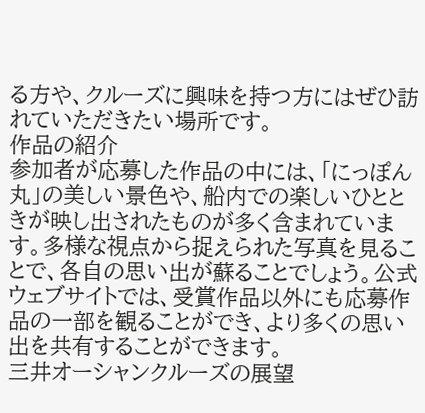る方や、クルーズに興味を持つ方にはぜひ訪れていただきたい場所です。
作品の紹介
参加者が応募した作品の中には、「にっぽん丸」の美しい景色や、船内での楽しいひとときが映し出されたものが多く含まれています。多様な視点から捉えられた写真を見ることで、各自の思い出が蘇ることでしょう。公式ウェブサイトでは、受賞作品以外にも応募作品の一部を観ることができ、より多くの思い出を共有することができます。
三井オーシャンクルーズの展望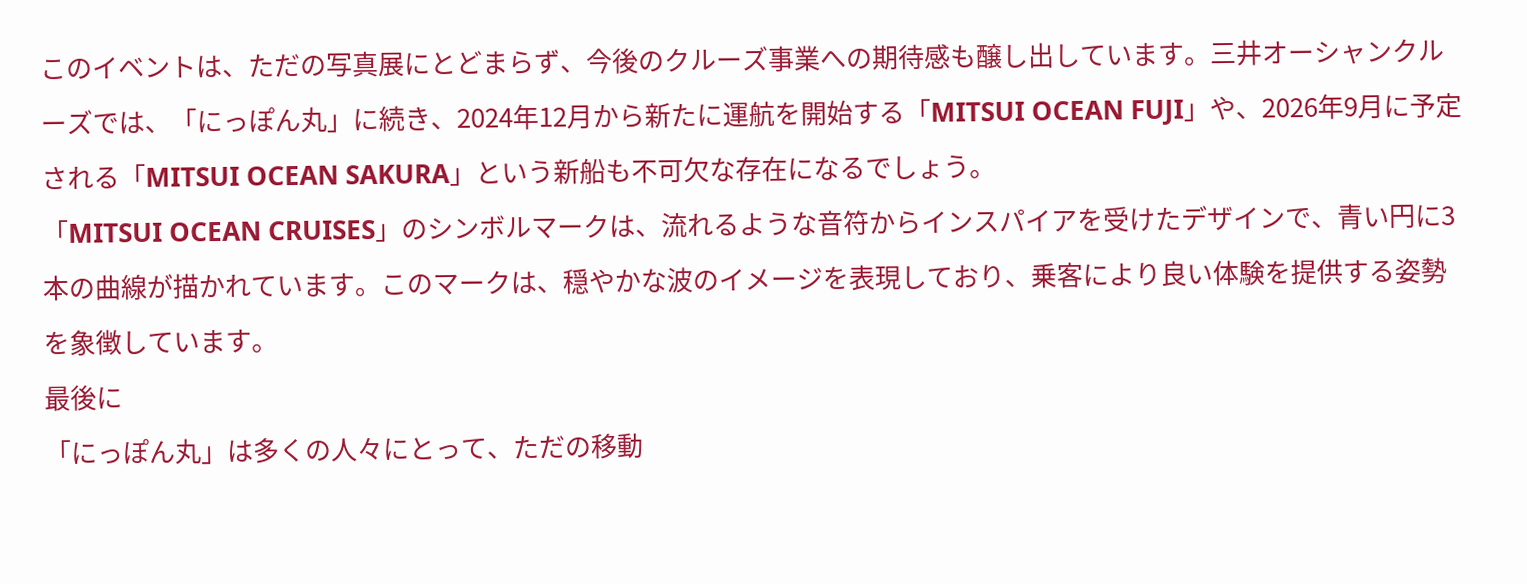このイベントは、ただの写真展にとどまらず、今後のクルーズ事業への期待感も醸し出しています。三井オーシャンクルーズでは、「にっぽん丸」に続き、2024年12月から新たに運航を開始する「MITSUI OCEAN FUJI」や、2026年9月に予定される「MITSUI OCEAN SAKURA」という新船も不可欠な存在になるでしょう。
「MITSUI OCEAN CRUISES」のシンボルマークは、流れるような音符からインスパイアを受けたデザインで、青い円に3本の曲線が描かれています。このマークは、穏やかな波のイメージを表現しており、乗客により良い体験を提供する姿勢を象徴しています。
最後に
「にっぽん丸」は多くの人々にとって、ただの移動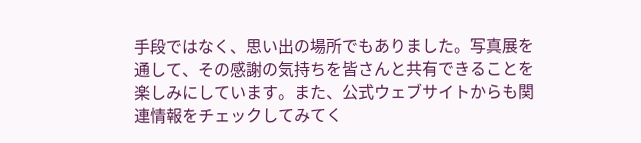手段ではなく、思い出の場所でもありました。写真展を通して、その感謝の気持ちを皆さんと共有できることを楽しみにしています。また、公式ウェブサイトからも関連情報をチェックしてみてく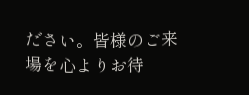ださい。皆様のご来場を心よりお待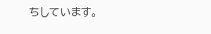ちしています。